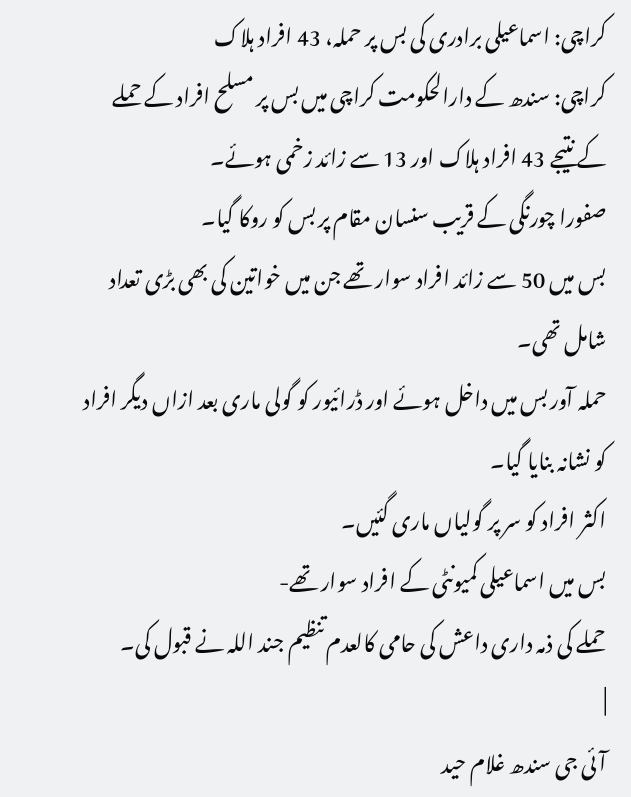کراچی: اسماعیلی برادری کی بس پر حملہ، 43 افراد ہلاک
کراچی: سندھ کے دارالحکومت کراچی میں بس پر مسلح افراد کے حملے کے نتیجے 43 افراد ہلاک اور 13 سے زائد زخمی ہوئے۔
صفورا چورنگی کے قریب سنسان مقام پر بس کو روکا گیا۔
بس میں 50 سے زائد افراد سوار تھے جن میں خواتین کی بھی بڑی تعداد شامل تھی۔
حملہ آور بس میں داخل ہوئے اور ڈرائیور کو گولی ماری بعد ازاں دیگر افراد کو نشانہ بنایا گیا۔
اکثر افراد کو سر پر گولیاں ماری گئیں۔
بس میں اسماعیلی کمیونٹی کے افراد سوار تھے-
حملے کی ذمہ داری داعش کی حامی کالعدم تنظیم جند اللہ نے قبول کی۔
|
آئی جی سندھ غلام حید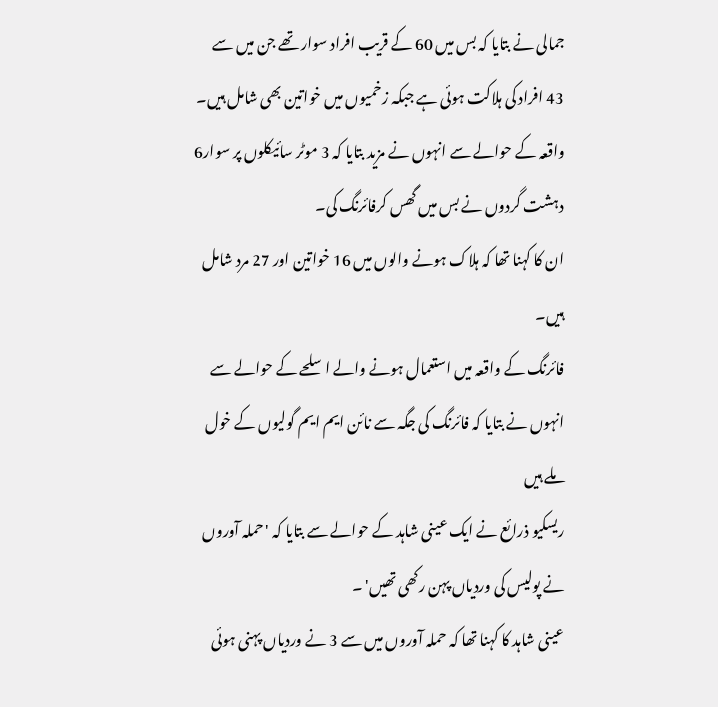جمالی نے بتایا کہ بس میں 60 کے قریب افراد سوار تھے جن میں سے 43 افراد کی ہلاکت ہوئی ہے جبکہ زخمیوں میں خواتین بھی شامل ہیں۔
واقعہ کے حوالے سے انہوں نے مزید بتایا کہ 3 موٹر سائیکلوں پر سوار6 دہشت گردوں نے بس میں گھس کرفائرنگ کی۔
ان کا کہنا تھا کہ ہلاک ہونے والوں میں 16 خواتین اور 27 مرد شامل ہیں۔
فائرنگ کے واقعہ میں استعمال ہونے والے اسلحے کے حوالے سے انہوں نے بتایا کہ فائرنگ کی جگہ سے نائن ایم ایم گولیوں کے خول ملے ہیں
ریسکیو ذرائع نے ایک عینی شاہد کے حوالے سے بتایا کہ 'حملہ آوروں نے پولیس کی وردیاں پہن رکھی تھیں' ۔
عینی شاہد کا کہنا تھا کہ حملہ آوروں میں سے 3 نے وردیاں پہنی ہوئی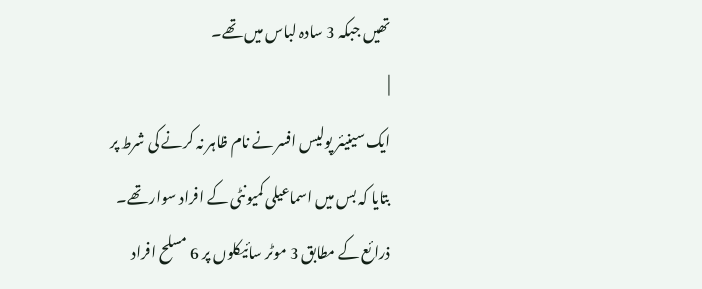تھیں جبکہ 3 سادہ لباس میں تھے۔
|
ایک سینیئر پولیس افسر نے نام ظاہر نہ کرنے کی شرط پر بتایا کہ بس میں اسماعیلی کمیونٹی کے افراد سوار تھے۔
ذرائع کے مطابق 3 موٹر سائیکلوں پر 6 مسلح افراد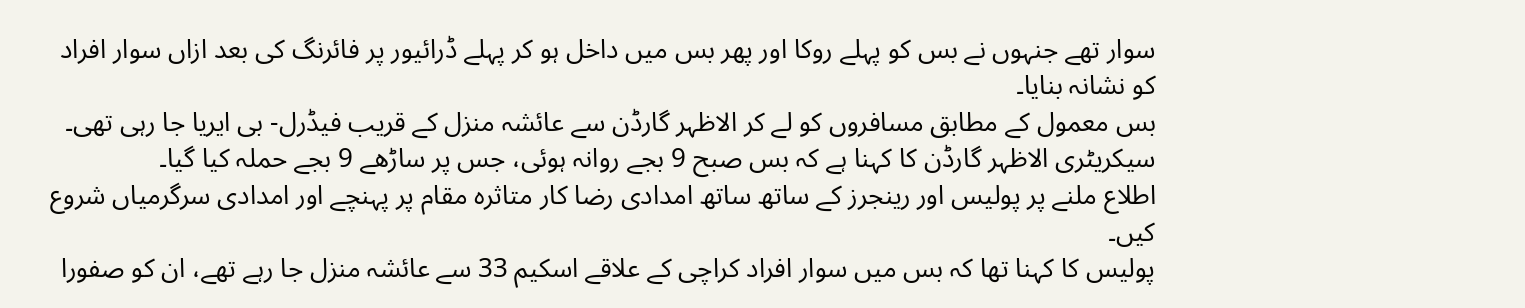سوار تھے جنہوں نے بس کو پہلے روکا اور پھر بس میں داخل ہو کر پہلے ڈرائیور پر فائرنگ کی بعد ازاں سوار افراد کو نشانہ بنایا۔
بس معمول کے مطابق مسافروں کو لے کر الاظہر گارڈن سے عائشہ منزل کے قریب فیڈرل- بی ایریا جا رہی تھی۔
سیکریٹری الاظہر گارڈن کا کہنا ہے کہ بس صبح 9 بجے روانہ ہوئی، جس پر ساڑھے 9 بجے حملہ کیا گیا۔
اطلاع ملنے پر پولیس اور رینجرز کے ساتھ ساتھ امدادی رضا کار متاثرہ مقام پر پہنچے اور امدادی سرگرمیاں شروع کیں۔
پولیس کا کہنا تھا کہ بس میں سوار افراد کراچی کے علاقے اسکیم 33 سے عائشہ منزل جا رہے تھے، ان کو صفورا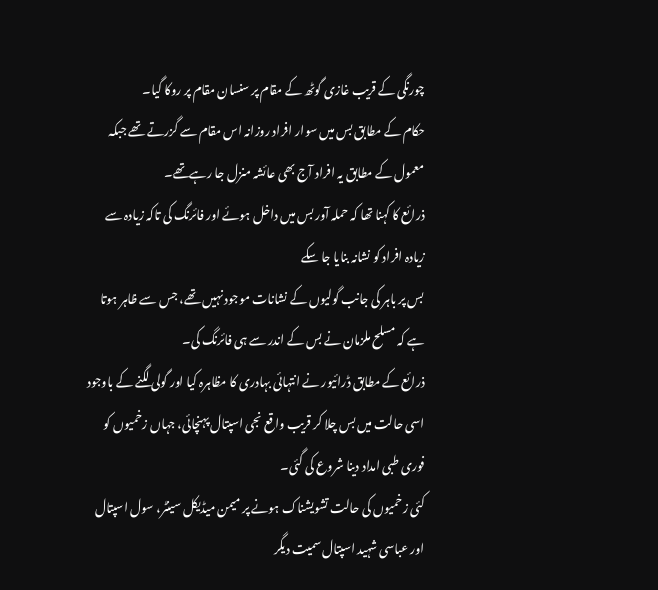چورنگی کے قریب غازی گوٹھ کے مقام پر سنسان مقام پر روکا گیا۔
حکام کے مطابق بس میں سوار افراد روزانہ اس مقام سے گزرتے تھے جبکہ معمول کے مطابق یہ افراد آج بھی عائشہ منزل جا رہےتھے۔
ذرائع کا کہنا تھا کہ حملہ آور بس میں داخل ہوئے اور فائرنگ کی تاکہ زیادہ سے زیادہ افراد کو نشانہ بنایا جا سکے
بس پر باہر کی جانب گولیوں کے نشانات موجود نہیں تھے، جس سے ظاہر ہوتا ہے کہ مسلح ملزمان نے بس کے اندر سے ہی فائرنگ کی۔
ذرائع کے مطابق ڈرائیور نے انتہائی بہادری کا مظاہرہ کیا اور گولی لگنے کے باوجود اسی حالت میں بس چلا کر قریب واقع نجی اسپتال پہنچائی، جہاں زخمیوں کو فوری طبی امداد دینا شروع کی گئی۔
کئی زخمیوں کی حالت تشویشناک ہونے پر میمن میڈیکل سینٹر، سول اسپتال اور عباسی شہید اسپتال سمیت دیگر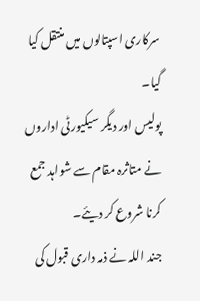سرکاری اسپتالوں میں منتقل کیا گیا۔
پولیس اور دیگر سیکیورٹی اداروں نے متاثرہ مقام سے شواہد جمع کرنا شروع کر دیئے۔
جند اللہ نے ذمہ داری قبول کی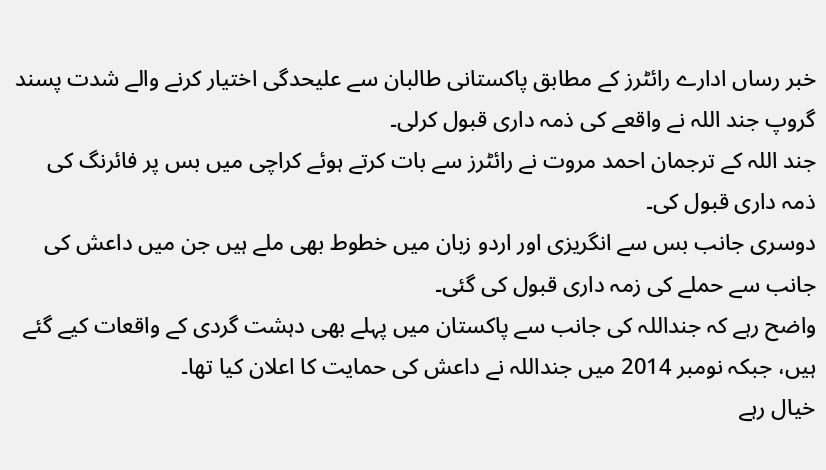خبر رساں ادارے رائٹرز کے مطابق پاکستانی طالبان سے علیحدگی اختیار کرنے والے شدت پسند گروپ جند اللہ نے واقعے کی ذمہ داری قبول کرلی۔
جند اللہ کے ترجمان احمد مروت نے رائٹرز سے بات کرتے ہوئے کراچی میں بس پر فائرنگ کی ذمہ داری قبول کی۔
دوسری جانب بس سے انگریزی اور اردو زبان میں خطوط بھی ملے ہیں جن میں داعش کی جانب سے حملے کی زمہ داری قبول کی گئی۔
واضح رہے کہ جنداللہ کی جانب سے پاکستان میں پہلے بھی دہشت گردی کے واقعات کیے گئے ہیں، جبکہ نومبر 2014 میں جنداللہ نے داعش کی حمایت کا اعلان کیا تھا۔
خیال رہے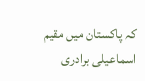کہ پاکستان میں مقیم اسماعیلی برادری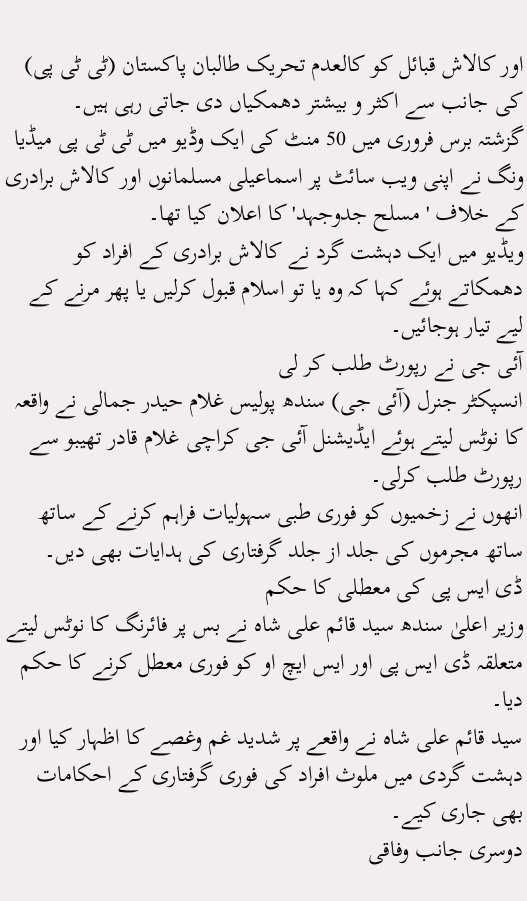اور کالاش قبائل کو کالعدم تحریک طالبان پاکستان (ٹی ٹی پی) کی جانب سے اکثر و بیشتر دھمکیاں دی جاتی رہی ہیں۔
گزشتہ برس فروری میں 50 منٹ کی ایک وڈیو میں ٹی ٹی پی میڈیا ونگ نے اپنی ویب سائٹ پر اسماعیلی مسلمانوں اور کالاش برادری کے خلاف ' مسلح جدوجہد' کا اعلان کیا تھا۔
ویڈیو میں ایک دہشت گرد نے کالاش برادری کے افراد کو دھمکاتے ہوئے کہا کہ وہ یا تو اسلام قبول کرلیں یا پھر مرنے کے لیے تیار ہوجائیں۔
آئی جی نے رپورٹ طلب کر لی
انسپکٹر جنرل (آئی جی) سندھ پولیس غلام حیدر جمالی نے واقعہ کا نوٹس لیتے ہوئے ایڈیشنل آئی جی کراچی غلام قادر تھیبو سے رپورٹ طلب کرلی۔
انھوں نے زخمیوں کو فوری طبی سہولیات فراہم کرنے کے ساتھ ساتھ مجرموں کی جلد از جلد گرفتاری کی ہدایات بھی دیں۔
ڈی ایس پی کی معطلی کا حکم
وزیر اعلیٰ سندھ سید قائم علی شاہ نے بس پر فائرنگ کا نوٹس لیتے متعلقہ ڈی ایس پی اور ایس ایچ او کو فوری معطل کرنے کا حکم دیا۔
سید قائم علی شاہ نے واقعے پر شدید غم وغصے کا اظہار کیا اور دہشت گردی میں ملوث افراد کی فوری گرفتاری کے احکامات بھی جاری کیے۔
دوسری جانب وفاقی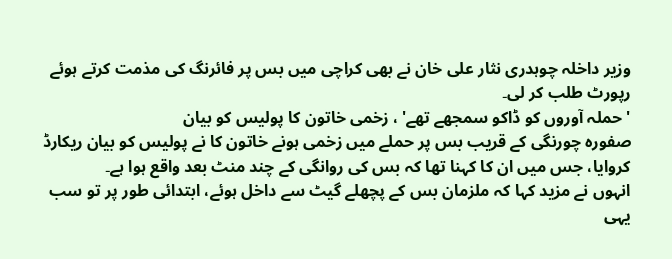وزیر داخلہ چوہدری نثار علی خان نے بھی کراچی میں بس پر فائرنگ کی مذمت کرتے ہوئے رپورٹ طلب کر لی۔
'حملہ آوروں کو ڈاکو سمجھے تھے' ، زخمی خاتون کا پولیس کو بیان
صفورہ چورنگی کے قریب بس پر حملے میں زخمی ہونے خاتون کا نے پولیس کو بیان ریکارڈ کروایا، جس میں ان کا کہنا تھا کہ بس کی روانگی کے چند منٹ بعد واقع ہوا ہے۔
انہوں نے مزید کہا کہ ملزمان بس کے پچھلے گیٹ سے داخل ہوئے، ابتدائی طور پر تو سب یہی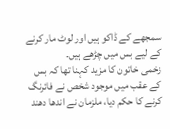سمجھے کے ڈاکو ہیں اور لوٹ مار کرنے کے لیے بس میں چڑھے ہیں۔
زخمی خاتون کا مزید کہنا تھا کہ بس کے عقب میں موجود شخص نے فائرنگ کرنے کا حکم دیا، ملزمان نے اندھا دھند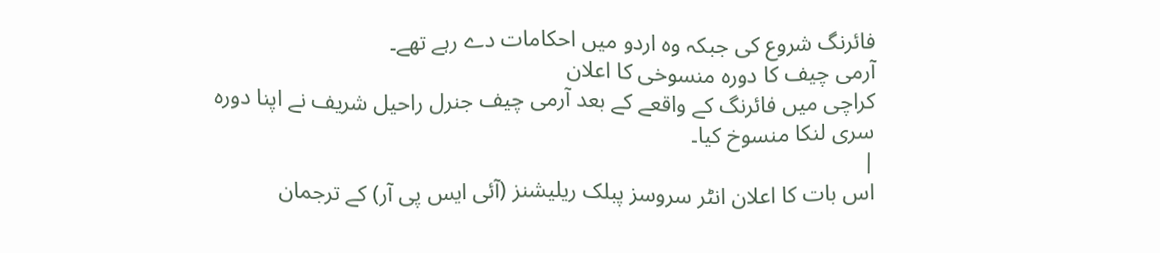فائرنگ شروع کی جبکہ وہ اردو میں احکامات دے رہے تھے۔
آرمی چیف کا دورہ منسوخی کا اعلان
کراچی میں فائرنگ کے واقعے کے بعد آرمی چیف جنرل راحیل شریف نے اپنا دورہ سری لنکا منسوخ کیا۔
|
اس بات کا اعلان انٹر سروسز پبلک ریلیشنز (آئی ایس پی آر) کے ترجمان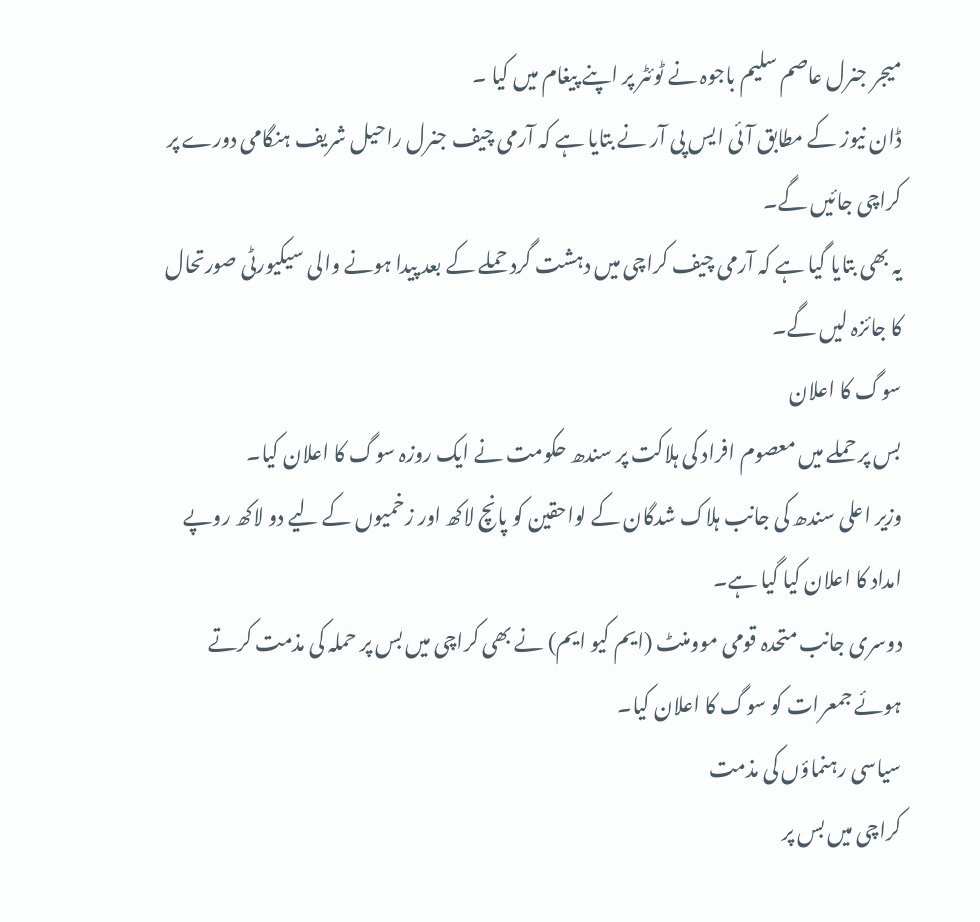میجر جنرل عاصم سلیم باجوہ نے ٹوئٹر پر اپنے پیغام میں کیا ۔
ڈان نیوز کے مطابق آئی ایس پی آر نے بتایا ہے کہ آرمی چیف جنرل راحیل شریف ہنگامی دورے پر کراچی جائیں گے۔
یہ بھی بتایا گیا ہے کہ آرمی چیف کراچی میں دہشت گرد حملے کے بعد پیدا ہونے والی سیکیورٹی صورتحال کا جائزہ لیں گے۔
سوگ کا اعلان
بس پر حملے میں معصوم افراد کی ہلاکت پر سندھ حکومت نے ایک روزہ سوگ کا اعلان کیا۔
وزیر اعلی سندھ کی جانب ہلاک شدگان کے لواحقین کو پانچ لاکھ اور زخمیوں کے لیے دو لاکھ روپے امداد کا اعلان کیا گیا ہے۔
دوسری جانب متحدہ قومی موومنٹ (ایم کیو ایم) نے بھی کراچی میں بس پر حملہ کی مذمت کرتے ہوئے جمعرات کو سوگ کا اعلان کیا۔
سیاسی رہنماؤں کی مذمت
کراچی میں بس پر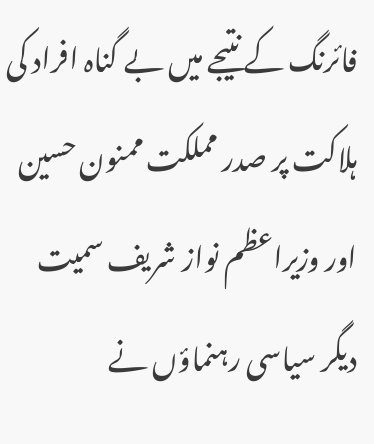فائرنگ کے نتیجے میں بے گناہ افراد کی ہلاکت پر صدر مملکت ممنون حسین اور وزیراعظم نواز شریف سمیت دیگر سیاسی رہنماؤں نے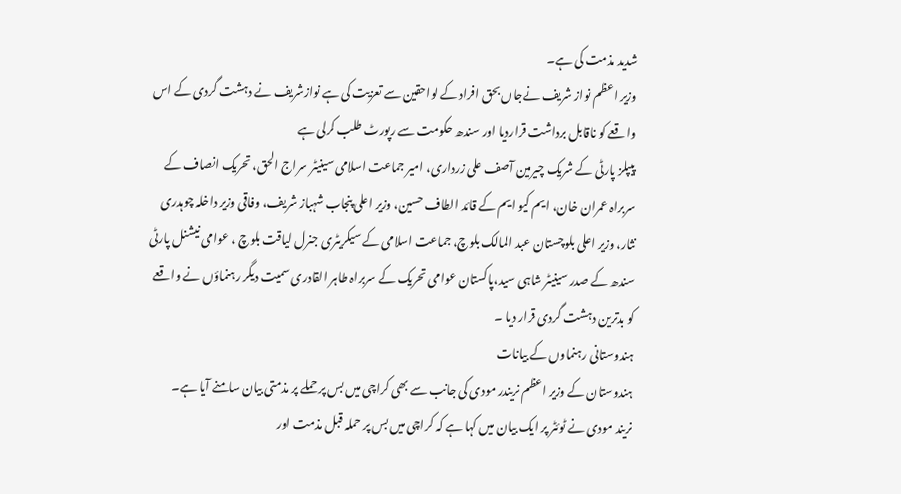شدید مذمت کی ہے۔
وزیر اعظم نواز شریف نےجاں بحق افراد کے لواحقین سے تعزیت کی ہے نوازشریف نے دہشت گردی کے اس واقعے کو ناقابل برداشت قراردیا اور سندھ حکومت سے رپورٹ طلب کرلی ہے
پیپلز پارٹی کے شریک چیرمین آصف علی زرداری، امیر جماعت اسلامی سینیٹر سراج الحق، تحریک انصاف کے سربراہ عمران خان، ایم کیو ایم کے قائد الطاف حسین، وزیر اعلی پنجاب شہباز شریف، وفاقی وزیر داخلہ چوہدری نثار، وزیر اعلی بلوچستان عبد المالک بلوچ، جماعت اسلامی کے سیکریٹری جنرل لیاقت بلوچ ، عوامی نیشنل پارٹی سندھ کے صدر سینیٹر شاہی سید،پاکستان عوامی تحریک کے سربراہ طاہر القادری سمیت دیگر رہنماؤں نے واقعے کو بدترین دہشت گردی قرار دیا ۔
ہندوستانی رہنماوں کے بیانات
ہندوستان کے وزیر اعظم نریندر مودی کی جانب سے بھی کراچی میں بس پر حملے پر مذمتی بیان سامنے آیا ہے۔
نریند مودی نے ٹوئٹر پر ایک بیان میں کہا ہے کہ کراچی میں بس پر حملہ قبل مذمت اور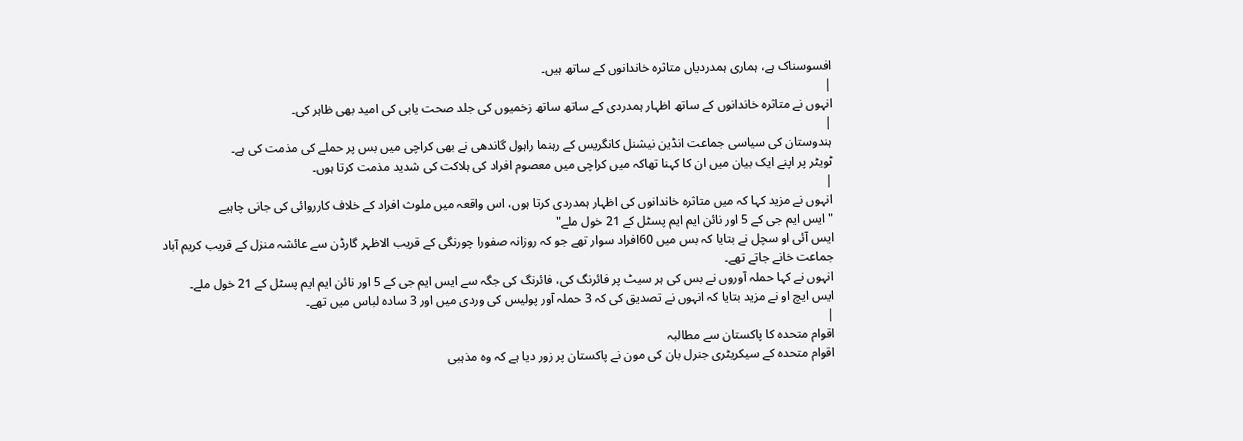افسوسناک ہے، ہماری ہمدردیاں متاثرہ خاندانوں کے ساتھ ہیں۔
|
انہوں نے متاثرہ خاندانوں کے ساتھ اظہار ہمدردی کے ساتھ ساتھ زخمیوں کی جلد صحت یابی کی امید بھی ظاہر کی۔
|
ہندوستان کی سیاسی جماعت انڈین نیشنل کانگریس کے رہنما راہول گاندھی نے بھی کراچی میں بس پر حملے کی مذمت کی ہے۔
ٹویٹر پر اپنے ایک بیان میں ان کا کہنا تھاکہ میں کراچی میں معصوم افراد کی ہلاکت کی شدید مذمت کرتا ہوں۔
|
انہوں نے مزید کہا کہ میں متاثرہ خاندانوں کی اظہار ہمدردی کرتا ہوں، اس واقعہ میں ملوث افراد کے خلاف کارروائی کی جانی چاہیے
" ایس ایم جی کے 5 اور نائن ایم ایم پسٹل کے 21 خول ملے"
ایس آئی او سچل نے بتایا کہ بس میں 60افراد سوار تھے جو کہ روزانہ صفورا چورنگی کے قریب الاظہر گارڈن سے عائشہ منزل کے قریب کریم آباد جماعت خانے جاتے تھے۔
انہوں نے کہا حملہ آوروں نے بس کی ہر سیٹ پر فائرنگ کی، فائرنگ کی جگہ سے ایس ایم جی کے 5 اور نائن ایم ایم پسٹل کے 21 خول ملے۔
ایس ایچ او نے مزید بتایا کہ انہوں نے تصدیق کی کہ 3 حملہ آور پولیس کی وردی میں اور 3 سادہ لباس میں تھے۔
|
اقوام متحدہ کا پاکستان سے مطالبہ
اقوام متحدہ کے سیکریٹری جنرل بان کی مون نے پاکستان پر زور دیا ہے کہ وہ مذہبی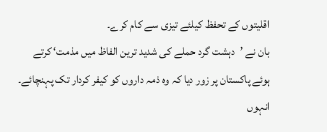اقلیتوں کے تحفظ کیلئے تیزی سے کام کرے۔
بان نے ’دہشت گرد حملے کی شدید ترین الفاظ میں مذمت‘ کرتے ہوئے پاکستان پر زور دیا کہ وہ ذمہ داروں کو کیفر کردار تک پہنچائے۔
انہوں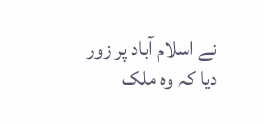نے اسلام آباد پر زور دیا کہ وہ ملک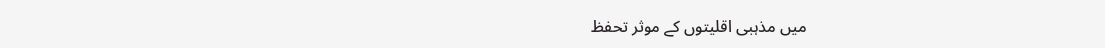میں مذہبی اقلیتوں کے موثر تحفظ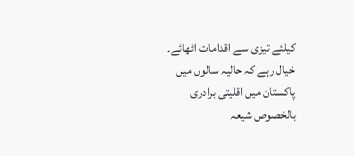کیلئے تیزی سے اقدامات اٹھائے۔
خیال رہے کہ حالیہ سالوں میں پاکستان میں اقلیتی برادری بالخصوص شیعہ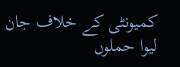کمیونٹی کے خلاف جان لیوا حملوں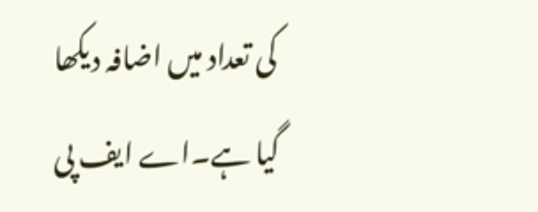کی تعداد میں اضافہ دیکھا گیا ہے۔اے ایف پی